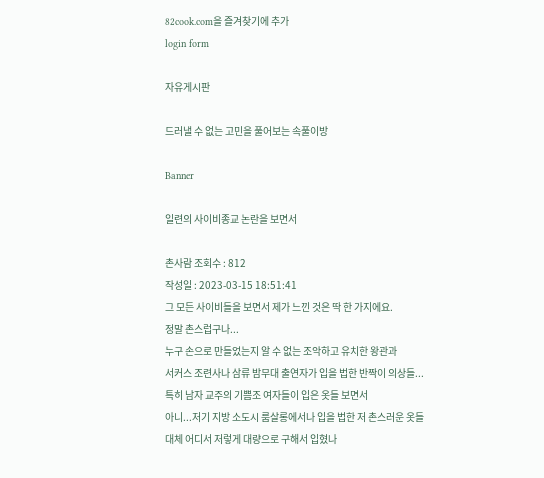82cook.com을 즐겨찾기에 추가
login form

자유게시판

드러낼 수 없는 고민을 풀어보는 속풀이방

Banner

일련의 사이비종교 논란을 보면서

촌사람 조회수 : 812
작성일 : 2023-03-15 18:51:41
그 모든 사이비들을 보면서 제가 느낀 것은 딱 한 가지에요.
정말 촌스럽구나...
누구 손으로 만들었는지 알 수 없는 조악하고 유치한 왕관과
서커스 조련사나 삼류 밤무대 출연자가 입을 법한 반짝이 의상들...
특히 남자 교주의 기쁨조 여자들이 입은 옷들 보면서
아니...저기 지방 소도시 룸살롱에서나 입을 법한 저 촌스러운 옷들
대체 어디서 저렇게 대량으로 구해서 입혔나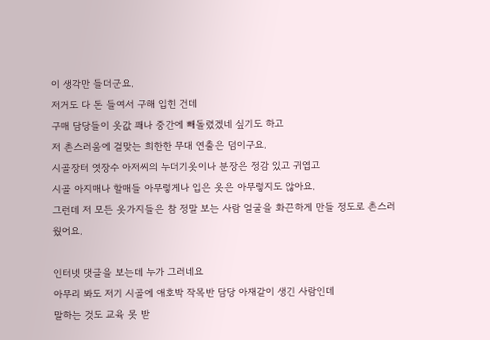이 생각만 들더군요.
저거도 다 돈 들여서 구해 입힌 건데
구매 담당들이 옷값 꽤나 중간에 빼돌렸겠네 싶기도 하고
저 촌스러움에 걸맞는 희한한 무대 연출은 덤이구요.
시골장터 엿장수 아저씨의 누더기옷이나 분장은 정감 있고 귀엽고
시골 아지매나 할매들 아무렇게나 입은 옷은 아무렇지도 않아요.
그런데 저 모든 옷가지들은 참 정말 보는 사람 얼굴을 화끈하게 만들 정도로 촌스러웠어요.

인터넷 댓글을 보는데 누가 그러네요
아무리 봐도 저기 시골에 애호박 작목반 담당 아재같이 생긴 사람인데
말하는 것도 교육 못 받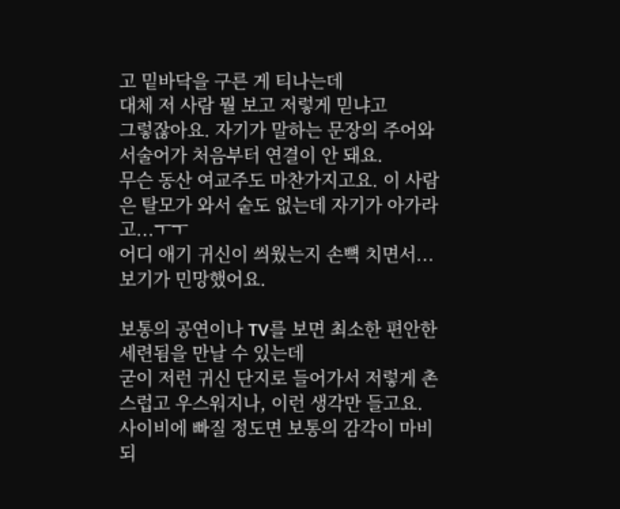고 밑바닥을 구른 게 티나는데
대체 저 사람 뭘 보고 저렇게 믿냐고
그렇잖아요. 자기가 말하는 문장의 주어와 서술어가 처음부터 연결이 안 돼요.
무슨 동산 여교주도 마찬가지고요. 이 사람은 탈모가 와서 숱도 없는데 자기가 아가라고...ㅜㅜ
어디 애기 귀신이 씌웠는지 손뼉 치면서...보기가 민망했어요.

보통의 공연이나 TV를 보면 최소한 편안한 세련됨을 만날 수 있는데
굳이 저런 귀신 단지로 들어가서 저렇게 촌스럽고 우스워지나, 이런 생각만 들고요.
사이비에 빠질 정도면 보통의 감각이 마비되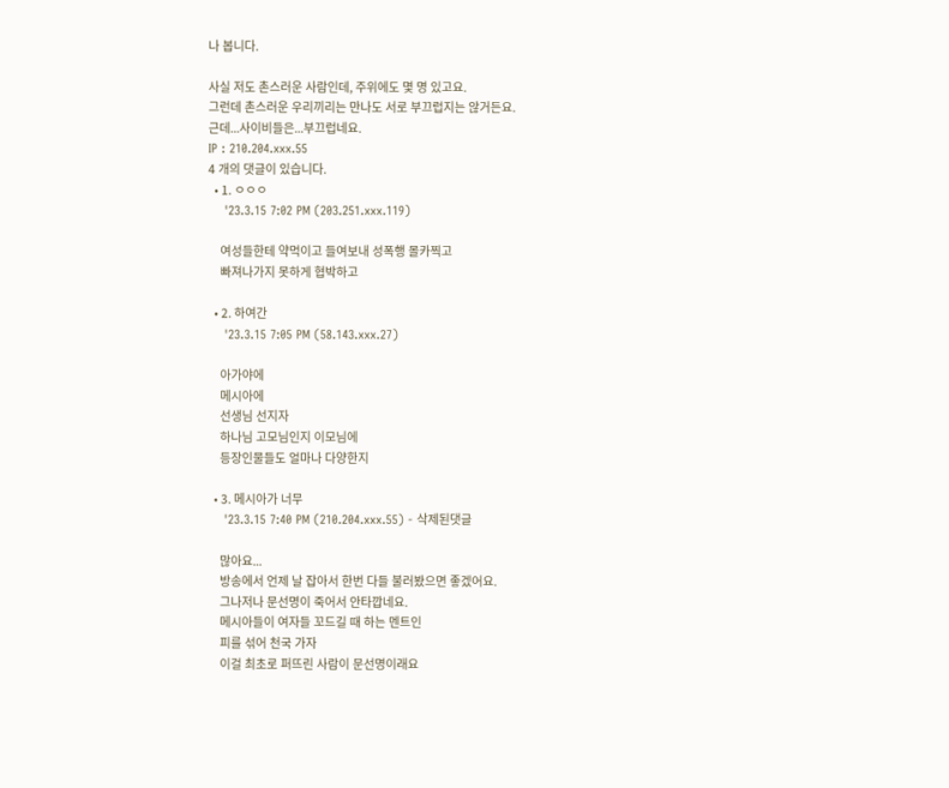나 봅니다.

사실 저도 촌스러운 사람인데, 주위에도 몇 명 있고요.
그런데 촌스러운 우리끼리는 만나도 서로 부끄럽지는 않거든요.
근데...사이비들은...부끄럽네요.
IP : 210.204.xxx.55
4 개의 댓글이 있습니다.
  • 1. ㅇㅇㅇ
    '23.3.15 7:02 PM (203.251.xxx.119)

    여성들한테 약먹이고 들여보내 성폭행 몰카찍고
    빠져나가지 못하게 협박하고

  • 2. 하여간
    '23.3.15 7:05 PM (58.143.xxx.27)

    아가야에
    메시아에
    선생님 선지자
    하나님 고모님인지 이모님에
    등장인물들도 얼마나 다양한지

  • 3. 메시아가 너무
    '23.3.15 7:40 PM (210.204.xxx.55) - 삭제된댓글

    많아요...
    방송에서 언제 날 잡아서 한번 다들 불러봤으면 좋겠어요.
    그나저나 문선명이 죽어서 안타깝네요.
    메시아들이 여자들 꼬드길 때 하는 멘트인
    피를 섞어 천국 가자
    이걸 최초로 퍼뜨린 사람이 문선명이래요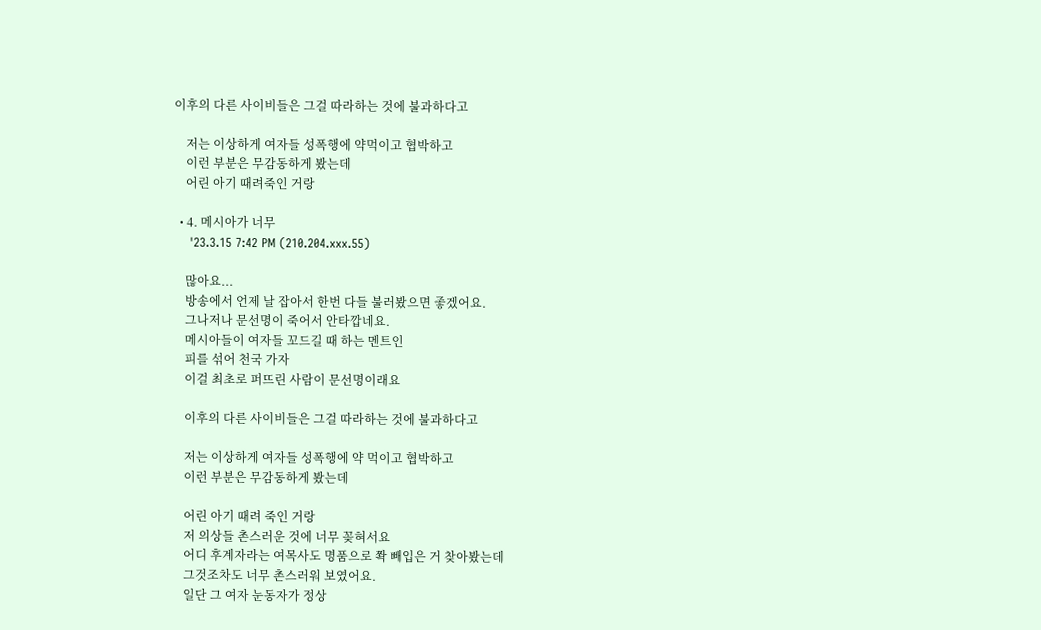이후의 다른 사이비들은 그걸 따라하는 것에 불과하다고

    저는 이상하게 여자들 성폭행에 약먹이고 협박하고
    이런 부분은 무감동하게 봤는데
    어린 아기 때려죽인 거랑

  • 4. 메시아가 너무
    '23.3.15 7:42 PM (210.204.xxx.55)

    많아요...
    방송에서 언제 날 잡아서 한번 다들 불러봤으면 좋겠어요.
    그나저나 문선명이 죽어서 안타깝네요.
    메시아들이 여자들 꼬드길 때 하는 멘트인
    피를 섞어 천국 가자
    이걸 최초로 퍼뜨린 사람이 문선명이래요

    이후의 다른 사이비들은 그걸 따라하는 것에 불과하다고

    저는 이상하게 여자들 성폭행에 약 먹이고 협박하고
    이런 부분은 무감동하게 봤는데

    어린 아기 때려 죽인 거랑
    저 의상들 촌스러운 것에 너무 꽂혀서요
    어디 후계자라는 여목사도 명품으로 쫙 빼입은 거 찾아봤는데
    그것조차도 너무 촌스러워 보였어요.
    일단 그 여자 눈동자가 정상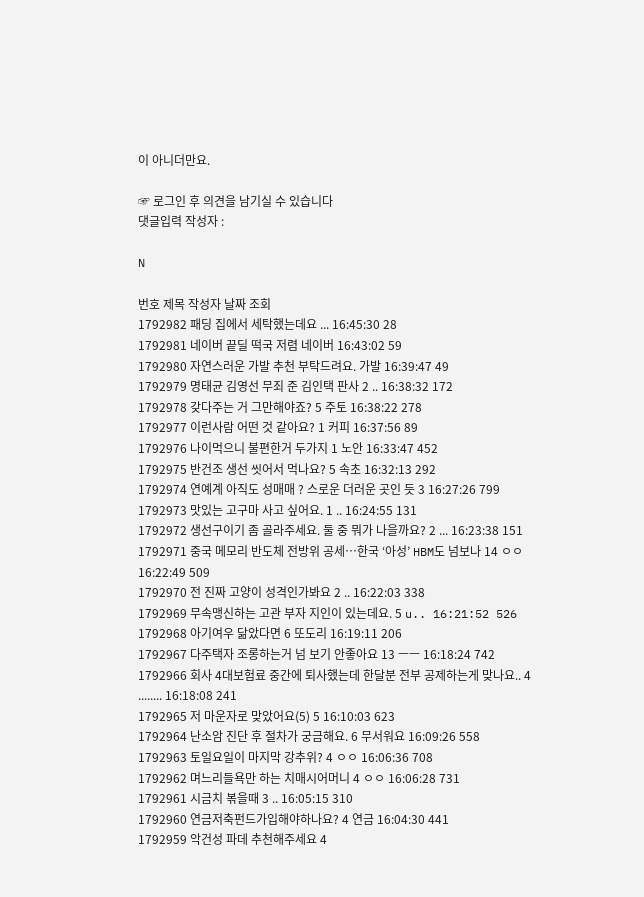이 아니더만요.

☞ 로그인 후 의견을 남기실 수 있습니다
댓글입력 작성자 :

N

번호 제목 작성자 날짜 조회
1792982 패딩 집에서 세탁했는데요 ... 16:45:30 28
1792981 네이버 끝딜 떡국 저렴 네이버 16:43:02 59
1792980 자연스러운 가발 추천 부탁드려요. 가발 16:39:47 49
1792979 명태균 김영선 무죄 준 김인택 판사 2 .. 16:38:32 172
1792978 갖다주는 거 그만해야죠? 5 주토 16:38:22 278
1792977 이런사람 어떤 것 같아요? 1 커피 16:37:56 89
1792976 나이먹으니 불편한거 두가지 1 노안 16:33:47 452
1792975 반건조 생선 씻어서 먹나요? 5 속초 16:32:13 292
1792974 연예계 아직도 성매매 ? 스로운 더러운 곳인 듯 3 16:27:26 799
1792973 맛있는 고구마 사고 싶어요. 1 .. 16:24:55 131
1792972 생선구이기 좀 골라주세요. 둘 중 뭐가 나을까요? 2 ... 16:23:38 151
1792971 중국 메모리 반도체 전방위 공세…한국 ‘아성’ HBM도 넘보나 14 ㅇㅇ 16:22:49 509
1792970 전 진짜 고양이 성격인가봐요 2 .. 16:22:03 338
1792969 무속맹신하는 고관 부자 지인이 있는데요. 5 u.. 16:21:52 526
1792968 아기여우 닮았다면 6 또도리 16:19:11 206
1792967 다주택자 조롱하는거 넘 보기 안좋아요 13 ㅡㅡ 16:18:24 742
1792966 회사 4대보험료 중간에 퇴사했는데 한달분 전부 공제하는게 맞나요.. 4 ........ 16:18:08 241
1792965 저 마운자로 맞았어요(5) 5 16:10:03 623
1792964 난소암 진단 후 절차가 궁금해요. 6 무서워요 16:09:26 558
1792963 토일요일이 마지막 강추위? 4 ㅇㅇ 16:06:36 708
1792962 며느리들욕만 하는 치매시어머니 4 ㅇㅇ 16:06:28 731
1792961 시금치 볶을때 3 .. 16:05:15 310
1792960 연금저축펀드가입해야하나요? 4 연금 16:04:30 441
1792959 악건성 파데 추천해주세요 4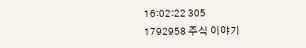16:02:22 305
1792958 주식 이야기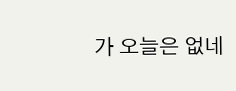가 오늘은 없네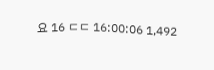요 16 ㄷㄷ 16:00:06 1,492